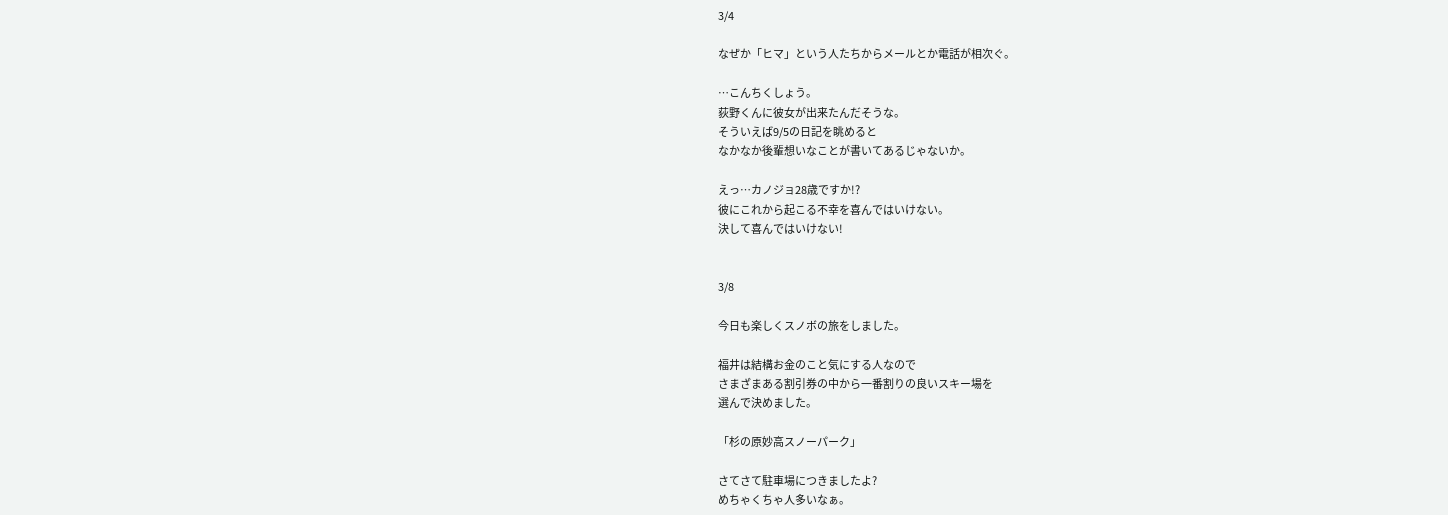3/4

なぜか「ヒマ」という人たちからメールとか電話が相次ぐ。

…こんちくしょう。
荻野くんに彼女が出来たんだそうな。
そういえば9/5の日記を眺めると
なかなか後輩想いなことが書いてあるじゃないか。

えっ…カノジョ28歳ですか!?
彼にこれから起こる不幸を喜んではいけない。
決して喜んではいけない!


3/8

今日も楽しくスノボの旅をしました。

福井は結構お金のこと気にする人なので
さまざまある割引券の中から一番割りの良いスキー場を
選んで決めました。

「杉の原妙高スノーパーク」

さてさて駐車場につきましたよ?
めちゃくちゃ人多いなぁ。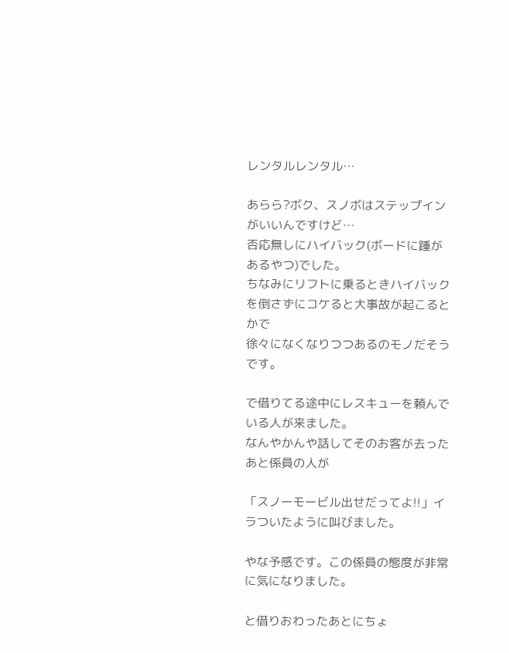レンタルレンタル…

あらら?ボク、スノボはステップインがいいんですけど…
否応無しにハイバック(ボードに踵があるやつ)でした。
ちなみにリフトに乗るときハイバックを倒さずにコケると大事故が起こるとかで
徐々になくなりつつあるのモノだそうです。

で借りてる途中にレスキューを頼んでいる人が来ました。
なんやかんや話してそのお客が去ったあと係員の人が

「スノーモービル出せだってよ!!」イラついたように叫びました。

やな予感です。この係員の態度が非常に気になりました。

と借りおわったあとにちょ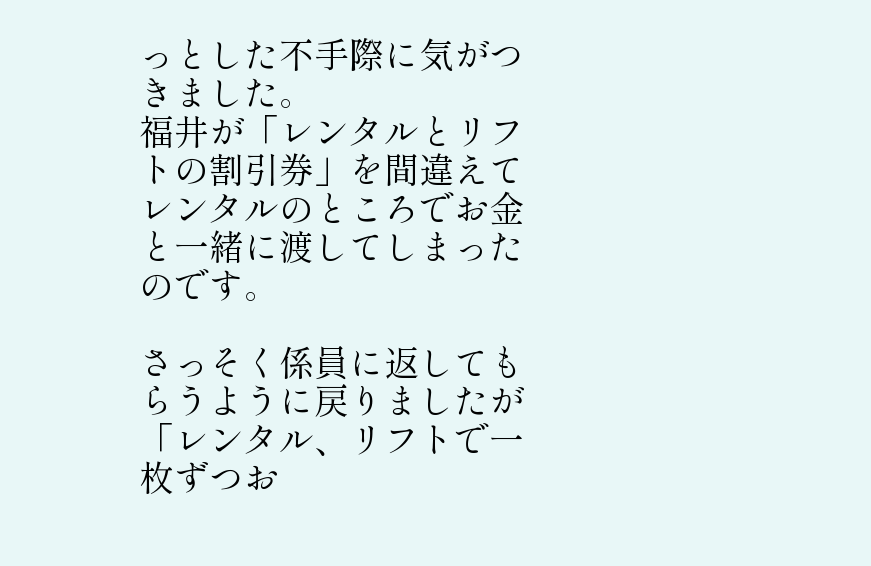っとした不手際に気がつきました。
福井が「レンタルとリフトの割引券」を間違えて
レンタルのところでお金と一緒に渡してしまったのです。

さっそく係員に返してもらうように戻りましたが
「レンタル、リフトで一枚ずつお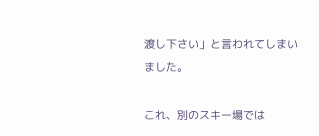渡し下さい」と言われてしまいました。

これ、別のスキー場では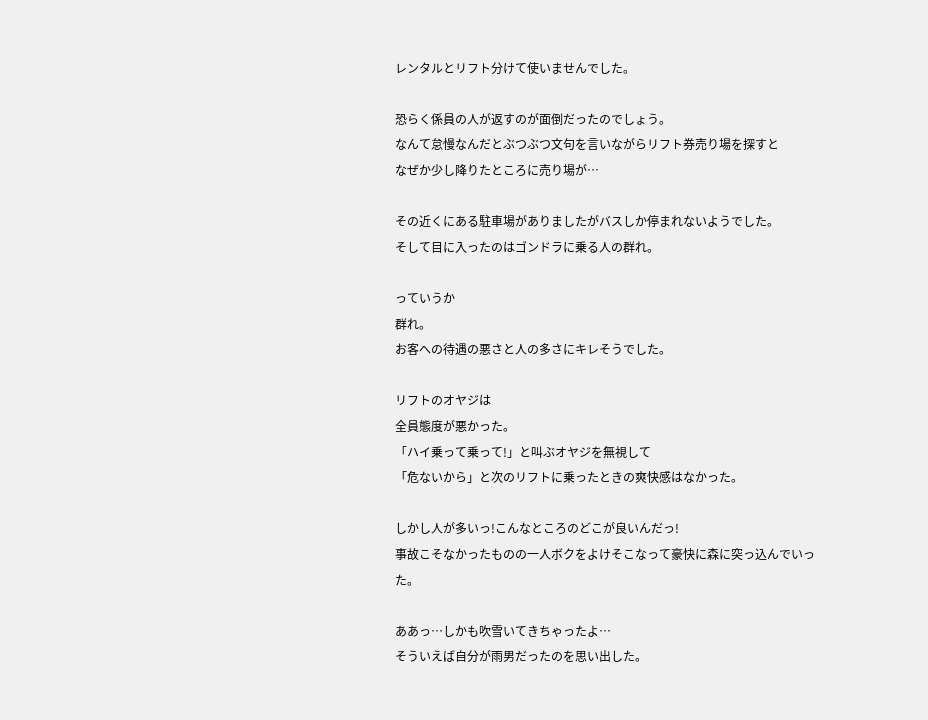レンタルとリフト分けて使いませんでした。

恐らく係員の人が返すのが面倒だったのでしょう。
なんて怠慢なんだとぶつぶつ文句を言いながらリフト券売り場を探すと
なぜか少し降りたところに売り場が…

その近くにある駐車場がありましたがバスしか停まれないようでした。
そして目に入ったのはゴンドラに乗る人の群れ。

っていうか
群れ。
お客への待遇の悪さと人の多さにキレそうでした。

リフトのオヤジは
全員態度が悪かった。
「ハイ乗って乗って!」と叫ぶオヤジを無視して
「危ないから」と次のリフトに乗ったときの爽快感はなかった。

しかし人が多いっ!こんなところのどこが良いんだっ!
事故こそなかったものの一人ボクをよけそこなって豪快に森に突っ込んでいった。

ああっ…しかも吹雪いてきちゃったよ…
そういえば自分が雨男だったのを思い出した。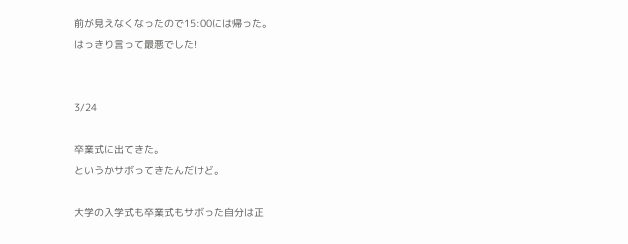前が見えなくなったので15:00には帰った。
はっきり言って最悪でした!


3/24

卒業式に出てきた。
というかサボってきたんだけど。

大学の入学式も卒業式もサボった自分は正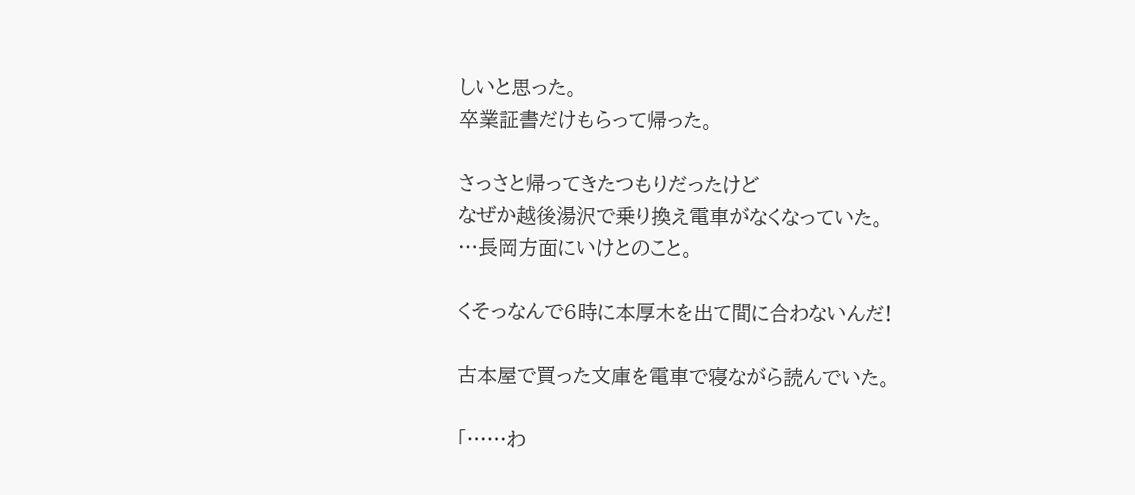しいと思った。
卒業証書だけもらって帰った。

さっさと帰ってきたつもりだったけど
なぜか越後湯沢で乗り換え電車がなくなっていた。
…長岡方面にいけとのこと。

くそっなんで6時に本厚木を出て間に合わないんだ!

古本屋で買った文庫を電車で寝ながら読んでいた。

「……わ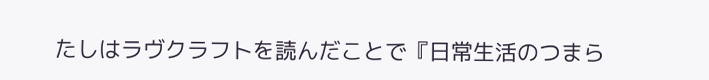たしはラヴクラフトを読んだことで『日常生活のつまら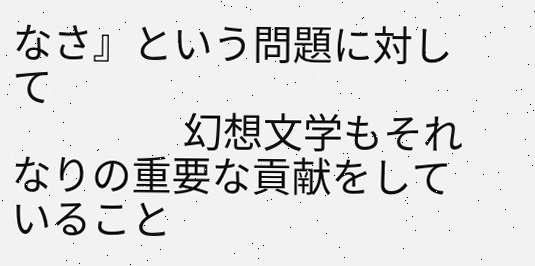なさ』という問題に対して
                   幻想文学もそれなりの重要な貢献をしていること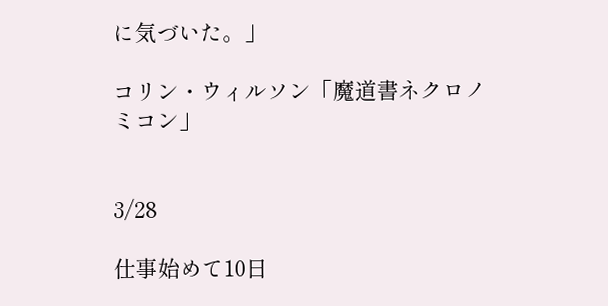に気づいた。」

コリン・ウィルソン「魔道書ネクロノミコン」


3/28

仕事始めて10日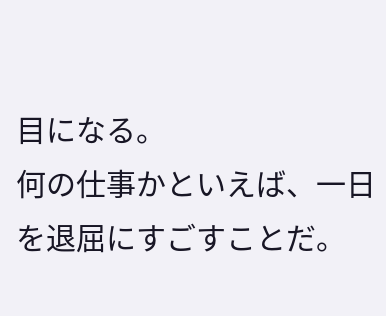目になる。
何の仕事かといえば、一日を退屈にすごすことだ。